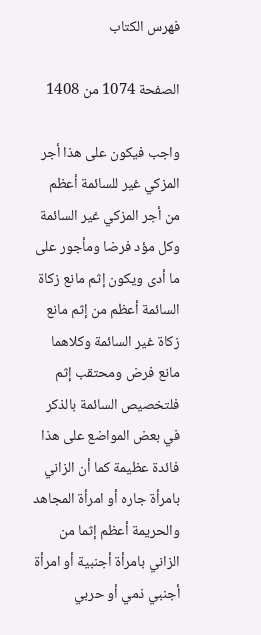فهرس الكتاب

الصفحة 1074 من 1408

واجب فيكون على هذا أجر المزكي غير للسائمة أعظم من أجر المزكي غير السائمة وكل مؤد فرضا ومأجور على ما أدى ويكون إثم مانع زكاة السائمة أعظم من إثم مانع زكاة غير السائمة وكلاهما مانع فرض ومحتقب إثم فلتخصيص السائمة بالذكر في بعض المواضع على هذا فائدة عظيمة كما أن الزاني بامرأة جاره أو امرأة المجاهد والحريمة أعظم إثما من الزاني بامرأة أجنبية أو امرأة أجنبي ذمي أو حربي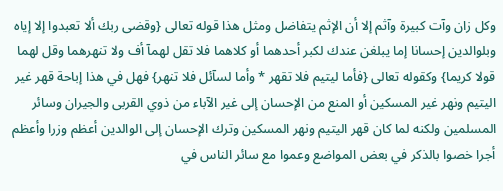وكل زان وآت كبيرة وآثم إلا أن الإثم يتفاضل ومثل هذا قوله تعالى {وقضى ربك ألا تعبدوا إلا إياه وبلوالدين إحسانا إما يبلغن عندك لكبر أحدهما أو كلاهما فلا تقل لهمآ أف ولا تنهرهما وقل لهما قولا كريما} وكقوله تعالى {فأما ليتيم فلا تقهر * وأما لسآئل فلا تنهر} فهل في هذا إباحة قهر غير اليتيم ونهر غير المسكين أو المنع من الإحسان إلى غير الآباء من ذوي القربى والجيران وسائر المسلمين ولكنه لما كان قهر اليتيم ونهر المسكين وترك الإحسان إلى الوالدين أعظم وزرا وأعظم أجرا خصوا بالذكر في بعض المواضع وعموا مع سائر الناس في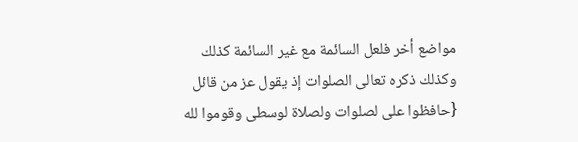مواضع أخر فلعل السائمة مع غير السائمة كذلك وكذلك ذكره تعالى الصلوات إذ يقول عز من قائل {حافظوا على لصلوات ولصلاة لوسطى وقوموا لله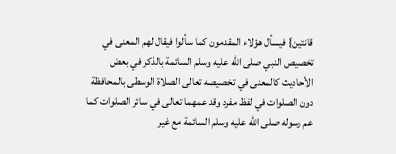قانتين} فيسأل هؤلاء المقدمون كما سألوا فيقال لهم المعنى في تخصيص النبي صلى الله عليه وسلم السائمة بالذكر في بعض الأحاديث كالمعنى في تخصيصه تعالى الصلاة الوسطى بالمحافظة دون الصلوات في لفظ مفرد وقد عمهما تعالى في سائر الصلوات كما عم رسوله صلى الله عليه وسلم السائمة مع غير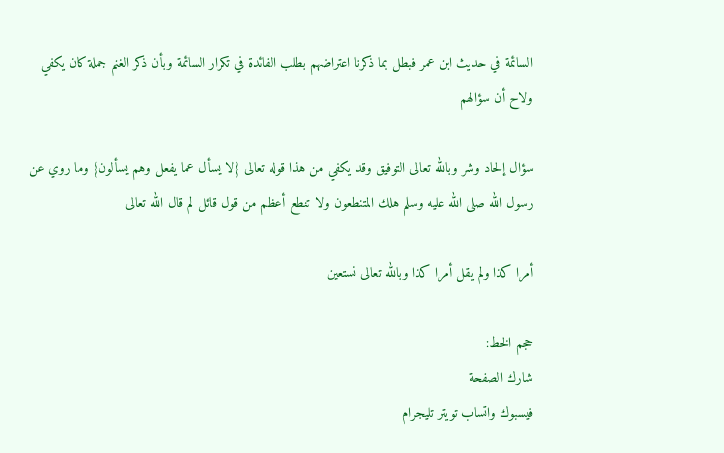السائمة في حديث ابن عمر فبطل بما ذكرنا اعتراضهم بطلب الفائدة في تكرار السائمة وبأن ذكر الغنم جملة كان يكفي ولاح أن سؤالهم

سؤال إلحاد وشر وبالله تعالى التوفيق وقد يكفي من هذا قوله تعالى {لا يسأل عما يفعل وهم يسألون} وما روي عن رسول الله صلى الله عليه وسلم هلك المتنطعون ولا تنطع أعظم من قول قائل لم قال الله تعالى

أمرا كذا ولم يقل أمرا كذا وبالله تعالى نستعين

حجم الخط:
شارك الصفحة
فيسبوك واتساب تويتر تليجرام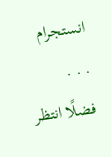انستجرام
. . .
فضلًا انتظر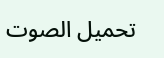تحميل الصوت